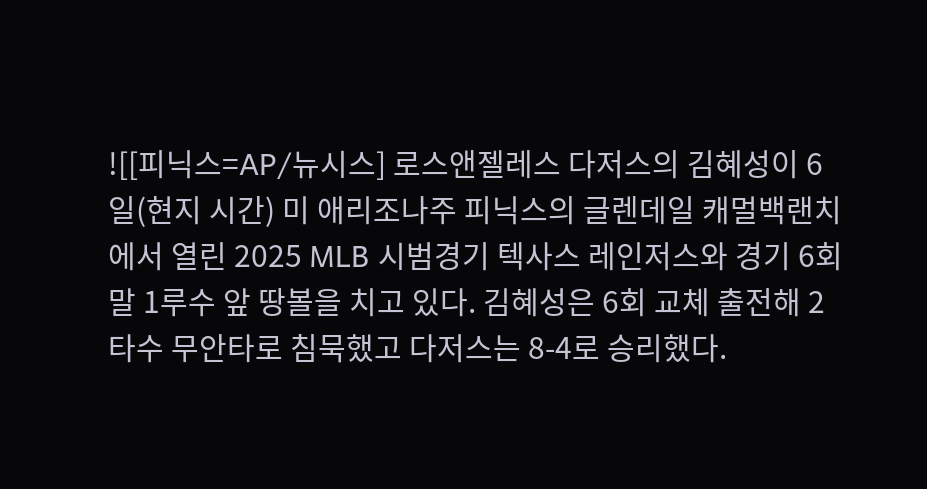![[피닉스=AP/뉴시스] 로스앤젤레스 다저스의 김혜성이 6일(현지 시간) 미 애리조나주 피닉스의 글렌데일 캐멀백랜치에서 열린 2025 MLB 시범경기 텍사스 레인저스와 경기 6회 말 1루수 앞 땅볼을 치고 있다. 김혜성은 6회 교체 출전해 2타수 무안타로 침묵했고 다저스는 8-4로 승리했다.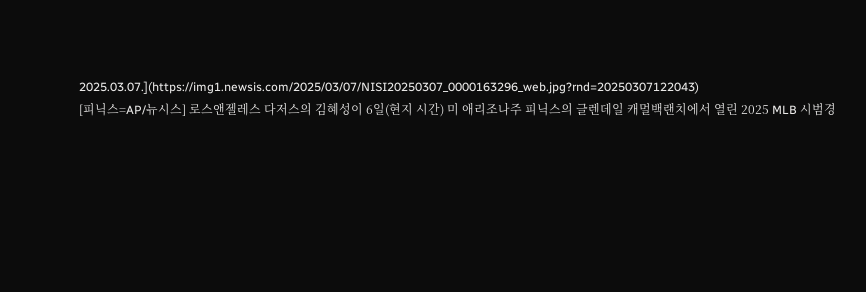2025.03.07.](https://img1.newsis.com/2025/03/07/NISI20250307_0000163296_web.jpg?rnd=20250307122043)
[피닉스=AP/뉴시스] 로스앤젤레스 다저스의 김혜성이 6일(현지 시간) 미 애리조나주 피닉스의 글렌데일 캐멀백랜치에서 열린 2025 MLB 시범경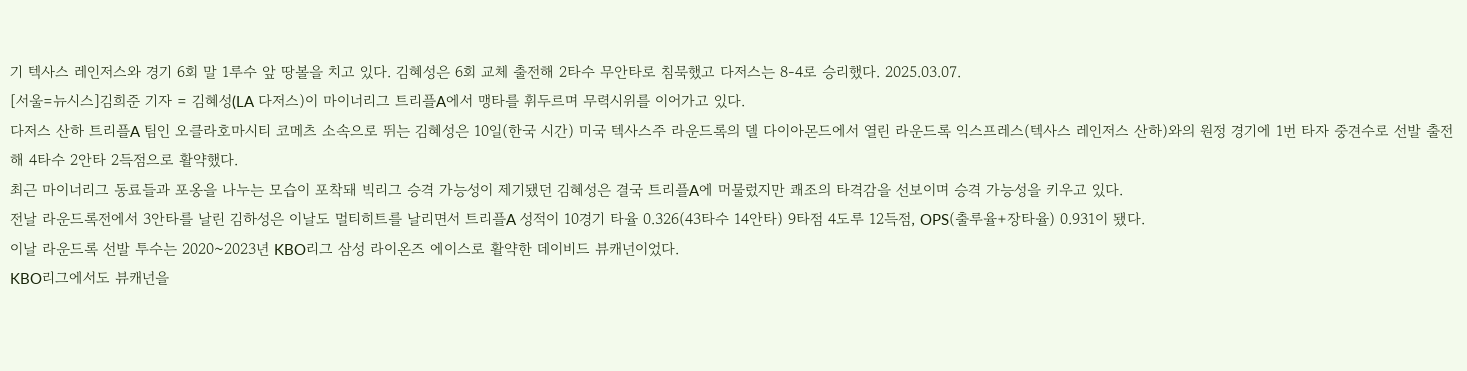기 텍사스 레인저스와 경기 6회 말 1루수 앞 땅볼을 치고 있다. 김혜성은 6회 교체 출전해 2타수 무안타로 침묵했고 다저스는 8-4로 승리했다. 2025.03.07.
[서울=뉴시스]김희준 기자 = 김혜성(LA 다저스)이 마이너리그 트리플A에서 맹타를 휘두르며 무력시위를 이어가고 있다.
다저스 산하 트리플A 팀인 오클라호마시티 코메츠 소속으로 뛰는 김혜성은 10일(한국 시간) 미국 텍사스주 라운드록의 델 다이아몬드에서 열린 라운드록 익스프레스(텍사스 레인저스 산하)와의 원정 경기에 1번 타자 중견수로 선발 출전해 4타수 2안타 2득점으로 활약했다.
최근 마이너리그 동료들과 포옹을 나누는 모습이 포착돼 빅리그 승격 가능성이 제기됐던 김혜성은 결국 트리플A에 머물렀지만 쾌조의 타격감을 선보이며 승격 가능성을 키우고 있다.
전날 라운드록전에서 3안타를 날린 김하성은 이날도 멀티히트를 날리면서 트리플A 성적이 10경기 타율 0.326(43타수 14안타) 9타점 4도루 12득점, OPS(출루율+장타율) 0.931이 됐다.
이날 라운드록 선발 투수는 2020~2023년 KBO리그 삼성 라이온즈 에이스로 활약한 데이비드 뷰캐넌이었다.
KBO리그에서도 뷰캐넌을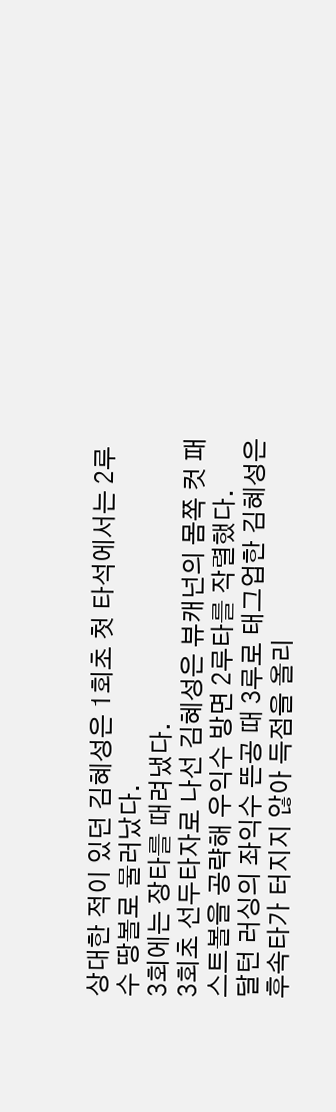상대한 적이 있던 김혜성은 1회초 첫 타석에서는 2루수 땅볼로 물러났다.
3회에는 장타를 때려냈다.
3회초 선두타자로 나선 김혜성은 뷰캐넌의 몸쪽 컷 패스트볼을 공략해 우익수 방면 2루타를 작렬했다.
달턴 러싱의 좌익수 뜬공 때 3루로 태그업한 김혜성은 후속타가 터지지 않아 득점을 올리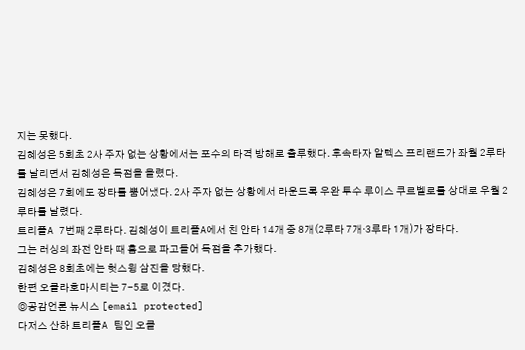지는 못했다.
김혜성은 5회초 2사 주자 없는 상황에서는 포수의 타격 방해로 출루했다. 후속타자 알렉스 프리랜드가 좌월 2루타를 날리면서 김혜성은 득점을 올렸다.
김혜성은 7회에도 장타를 뿜어냈다. 2사 주자 없는 상황에서 라운드록 우완 투수 루이스 쿠르벨로를 상대로 우월 2루타를 날렸다.
트리플A 7번째 2루타다. 김혜성이 트리플A에서 친 안타 14개 중 8개(2루타 7개·3루타 1개)가 장타다.
그는 러싱의 좌전 안타 때 홈으로 파고들어 득점을 추가했다.
김혜성은 8회초에는 헛스윙 삼진을 당했다.
한편 오클라호마시티는 7-5로 이겼다.
◎공감언론 뉴시스 [email protected]
다저스 산하 트리플A 팀인 오클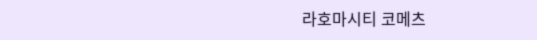라호마시티 코메츠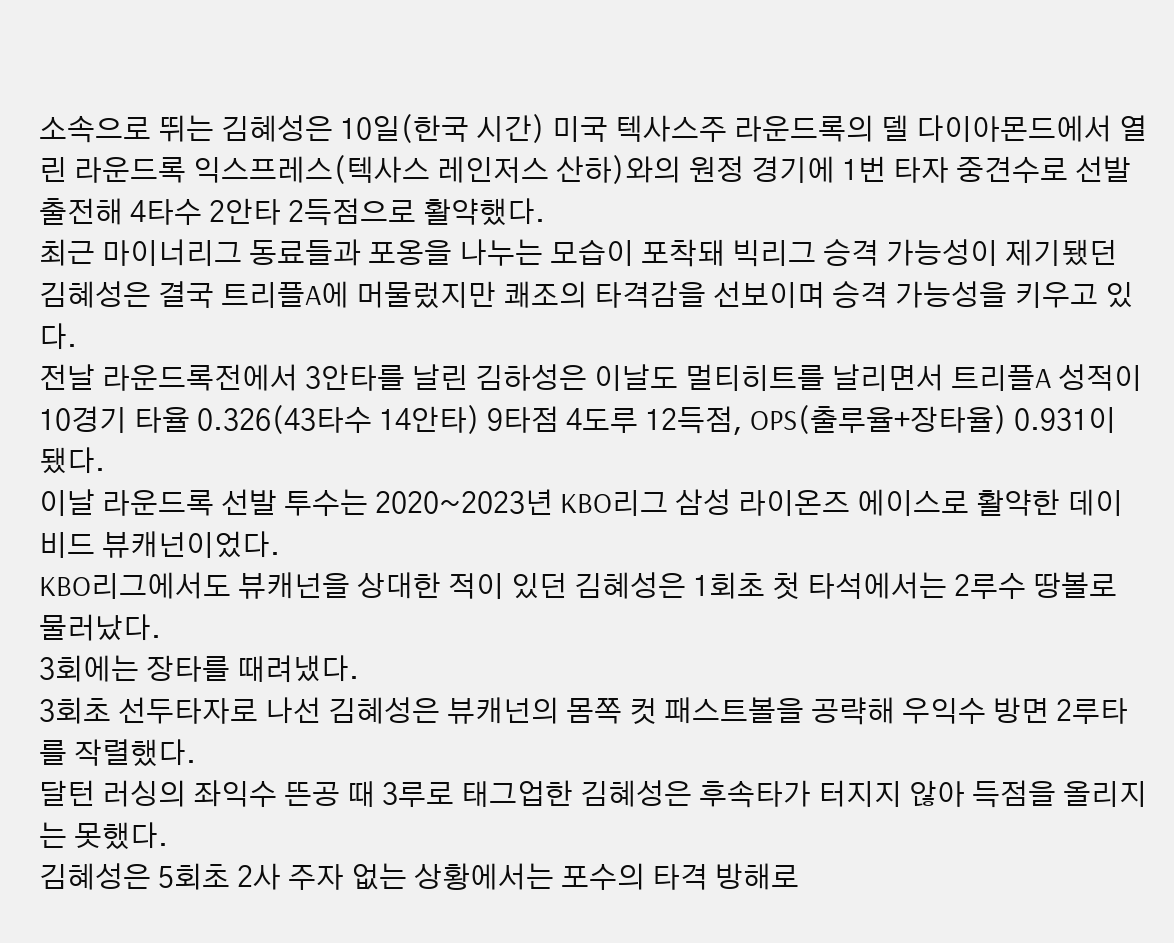소속으로 뛰는 김혜성은 10일(한국 시간) 미국 텍사스주 라운드록의 델 다이아몬드에서 열린 라운드록 익스프레스(텍사스 레인저스 산하)와의 원정 경기에 1번 타자 중견수로 선발 출전해 4타수 2안타 2득점으로 활약했다.
최근 마이너리그 동료들과 포옹을 나누는 모습이 포착돼 빅리그 승격 가능성이 제기됐던 김혜성은 결국 트리플A에 머물렀지만 쾌조의 타격감을 선보이며 승격 가능성을 키우고 있다.
전날 라운드록전에서 3안타를 날린 김하성은 이날도 멀티히트를 날리면서 트리플A 성적이 10경기 타율 0.326(43타수 14안타) 9타점 4도루 12득점, OPS(출루율+장타율) 0.931이 됐다.
이날 라운드록 선발 투수는 2020~2023년 KBO리그 삼성 라이온즈 에이스로 활약한 데이비드 뷰캐넌이었다.
KBO리그에서도 뷰캐넌을 상대한 적이 있던 김혜성은 1회초 첫 타석에서는 2루수 땅볼로 물러났다.
3회에는 장타를 때려냈다.
3회초 선두타자로 나선 김혜성은 뷰캐넌의 몸쪽 컷 패스트볼을 공략해 우익수 방면 2루타를 작렬했다.
달턴 러싱의 좌익수 뜬공 때 3루로 태그업한 김혜성은 후속타가 터지지 않아 득점을 올리지는 못했다.
김혜성은 5회초 2사 주자 없는 상황에서는 포수의 타격 방해로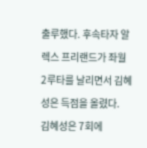출루했다. 후속타자 알렉스 프리랜드가 좌월 2루타를 날리면서 김혜성은 득점을 올렸다.
김혜성은 7회에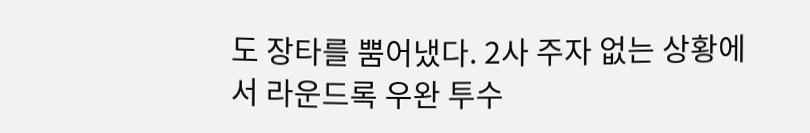도 장타를 뿜어냈다. 2사 주자 없는 상황에서 라운드록 우완 투수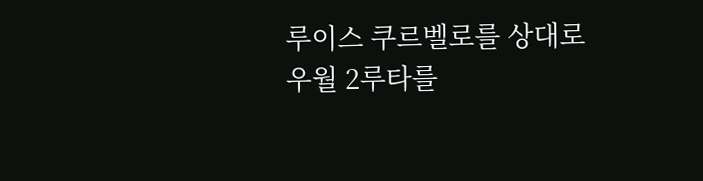루이스 쿠르벨로를 상대로 우월 2루타를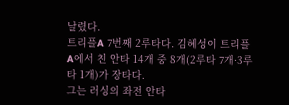날렸다.
트리플A 7번째 2루타다. 김혜성이 트리플A에서 친 안타 14개 중 8개(2루타 7개·3루타 1개)가 장타다.
그는 러싱의 좌전 안타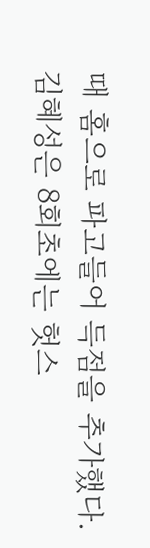때 홈으로 파고들어 득점을 추가했다.
김혜성은 8회초에는 헛스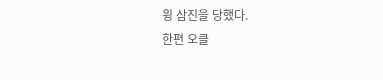윙 삼진을 당했다.
한편 오클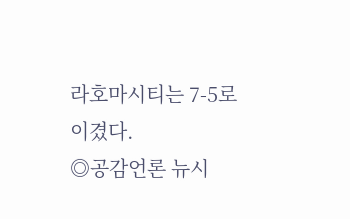라호마시티는 7-5로 이겼다.
◎공감언론 뉴시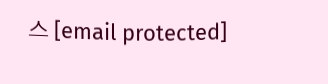스 [email protected]